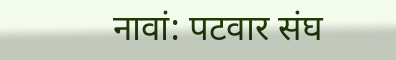नावां: पटवार संघ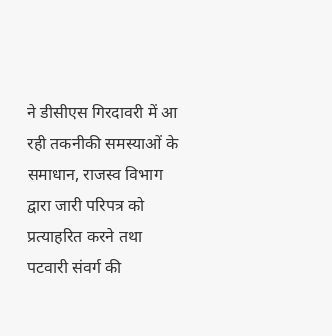ने डीसीएस गिरदावरी में आ रही तकनीकी समस्याओं के समाधान, राजस्व विभाग द्वारा जारी परिपत्र को प्रत्याहरित करने तथा पटवारी संवर्ग की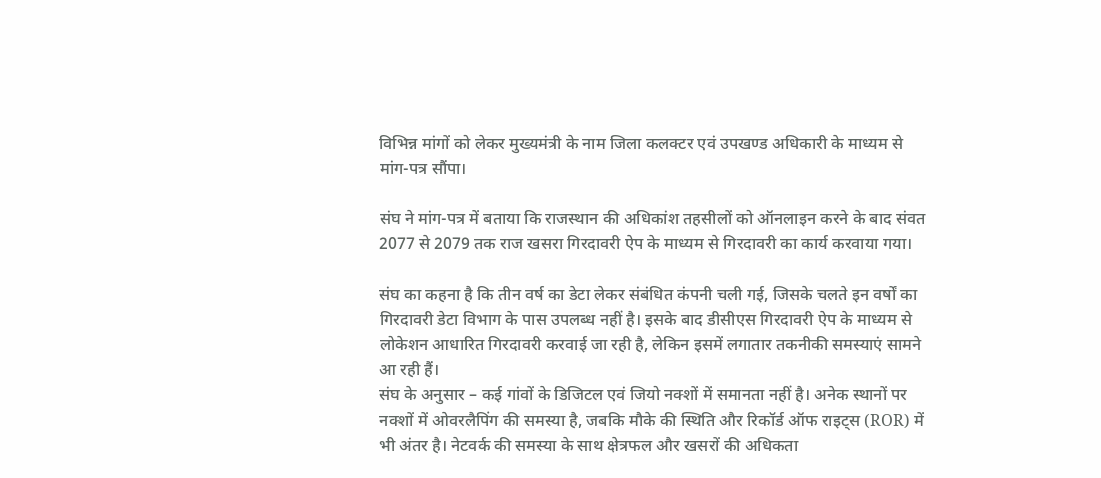विभिन्न मांगों को लेकर मुख्यमंत्री के नाम जिला कलक्टर एवं उपखण्ड अधिकारी के माध्यम से मांग-पत्र सौंपा।

संघ ने मांग-पत्र में बताया कि राजस्थान की अधिकांश तहसीलों को ऑनलाइन करने के बाद संवत 2077 से 2079 तक राज खसरा गिरदावरी ऐप के माध्यम से गिरदावरी का कार्य करवाया गया।

संघ का कहना है कि तीन वर्ष का डेटा लेकर संबंधित कंपनी चली गई, जिसके चलते इन वर्षों का गिरदावरी डेटा विभाग के पास उपलब्ध नहीं है। इसके बाद डीसीएस गिरदावरी ऐप के माध्यम से लोकेशन आधारित गिरदावरी करवाई जा रही है, लेकिन इसमें लगातार तकनीकी समस्याएं सामने आ रही हैं।
संघ के अनुसार – कई गांवों के डिजिटल एवं जियो नक्शों में समानता नहीं है। अनेक स्थानों पर नक्शों में ओवरलैपिंग की समस्या है, जबकि मौके की स्थिति और रिकॉर्ड ऑफ राइट्स (ROR) में भी अंतर है। नेटवर्क की समस्या के साथ क्षेत्रफल और खसरों की अधिकता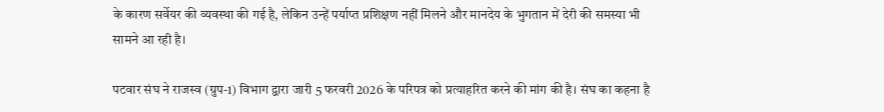के कारण सर्वेयर की व्यवस्था की गई है, लेकिन उन्हें पर्याप्त प्रशिक्षण नहीं मिलने और मानदेय के भुगतान में देरी की समस्या भी सामने आ रही है।

पटवार संघ ने राजस्व (ग्रुप-1) विभाग द्वारा जारी 5 फरवरी 2026 के परिपत्र को प्रत्याहरित करने की मांग की है। संघ का कहना है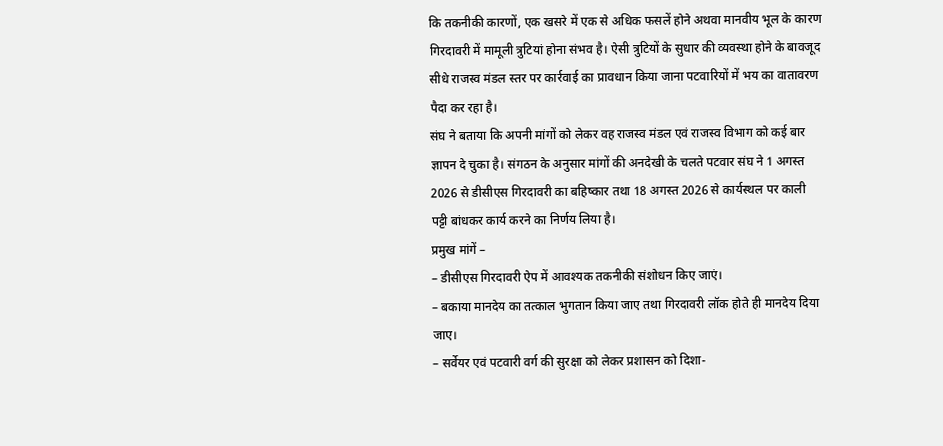कि तकनीकी कारणों, एक खसरे में एक से अधिक फसलें होने अथवा मानवीय भूल के कारण गिरदावरी में मामूली त्रुटियां होना संभव है। ऐसी त्रुटियों के सुधार की व्यवस्था होने के बावजूद सीधे राजस्व मंडल स्तर पर कार्रवाई का प्रावधान किया जाना पटवारियों में भय का वातावरण पैदा कर रहा है।
संघ ने बताया कि अपनी मांगों को लेकर वह राजस्व मंडल एवं राजस्व विभाग को कई बार ज्ञापन दे चुका है। संगठन के अनुसार मांगों की अनदेखी के चलते पटवार संघ ने 1 अगस्त 2026 से डीसीएस गिरदावरी का बहिष्कार तथा 18 अगस्त 2026 से कार्यस्थल पर काली पट्टी बांधकर कार्य करने का निर्णय लिया है।
प्रमुख मांगें –
– डीसीएस गिरदावरी ऐप में आवश्यक तकनीकी संशोधन किए जाएं।
– बकाया मानदेय का तत्काल भुगतान किया जाए तथा गिरदावरी लॉक होते ही मानदेय दिया जाए।
– सर्वेयर एवं पटवारी वर्ग की सुरक्षा को लेकर प्रशासन को दिशा-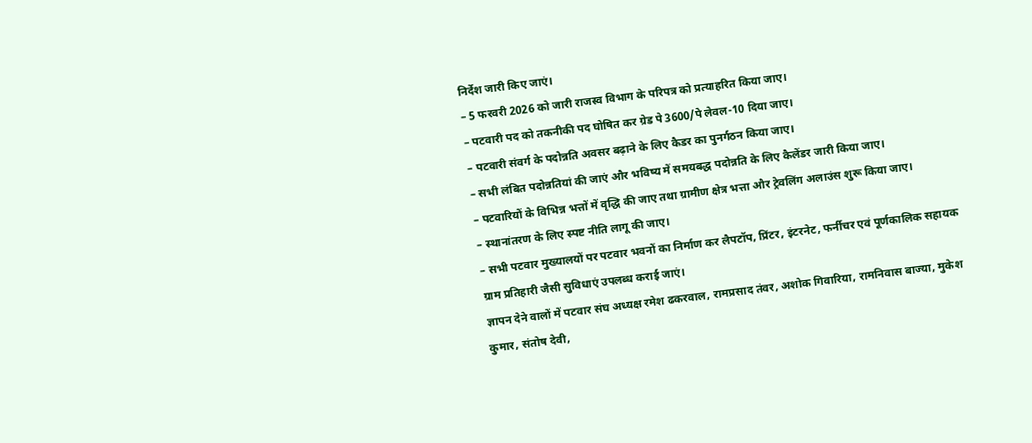निर्देश जारी किए जाएं।
– 5 फरवरी 2026 को जारी राजस्व विभाग के परिपत्र को प्रत्याहरित किया जाए।
– पटवारी पद को तकनीकी पद घोषित कर ग्रेड पे 3600/पे लेवल-10 दिया जाए।
– पटवारी संवर्ग के पदोन्नति अवसर बढ़ाने के लिए कैडर का पुनर्गठन किया जाए।
– सभी लंबित पदोन्नतियां की जाएं और भविष्य में समयबद्ध पदोन्नति के लिए कैलेंडर जारी किया जाए।
– पटवारियों के विभिन्न भत्तों में वृद्धि की जाए तथा ग्रामीण क्षेत्र भत्ता और ट्रेवलिंग अलाउंस शुरू किया जाए।
– स्थानांतरण के लिए स्पष्ट नीति लागू की जाए।
– सभी पटवार मुख्यालयों पर पटवार भवनों का निर्माण कर लैपटॉप, प्रिंटर, इंटरनेट, फर्नीचर एवं पूर्णकालिक सहायक ग्राम प्रतिहारी जैसी सुविधाएं उपलब्ध कराई जाएं।
ज्ञापन देने वालों में पटवार संघ अध्यक्ष रमेश ढकरवाल, रामप्रसाद तंवर, अशोक गिवारिया, रामनिवास बाज्या, मुकेश कुमार, संतोष देवी,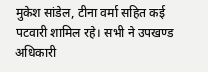मुकेश सांडेल, टीना वर्मा सहित कई पटवारी शामिल रहे। सभी ने उपखण्ड अधिकारी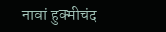नावां हुक्मीचंद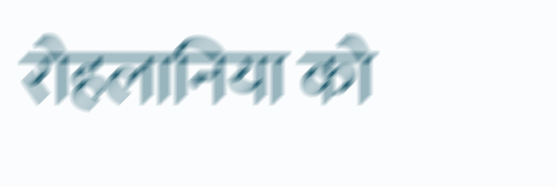रोहलानिया को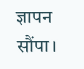ज्ञापन सौंपा।